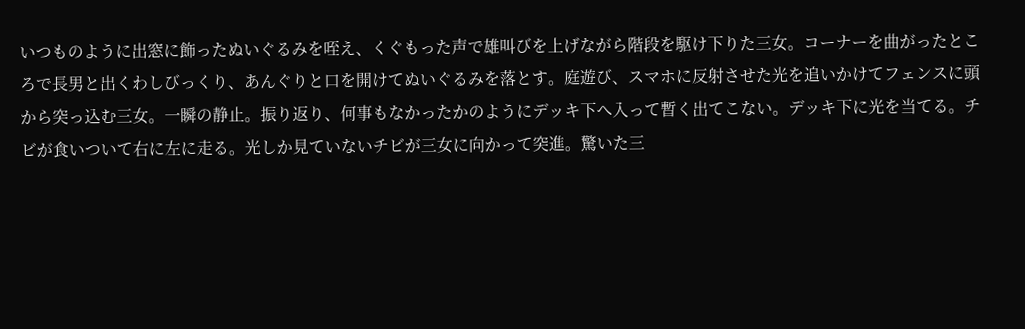いつものように出窓に飾ったぬいぐるみを咥え、くぐもった声で雄叫びを上げながら階段を駆け下りた三女。コーナーを曲がったところで長男と出くわしびっくり、あんぐりと口を開けてぬいぐるみを落とす。庭遊び、スマホに反射させた光を追いかけてフェンスに頭から突っ込む三女。一瞬の静止。振り返り、何事もなかったかのようにデッキ下へ入って暫く出てこない。デッキ下に光を当てる。チビが食いついて右に左に走る。光しか見ていないチビが三女に向かって突進。驚いた三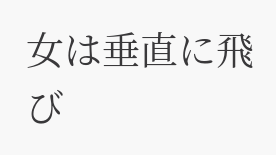女は垂直に飛び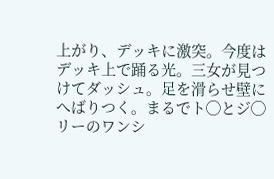上がり、デッキに激突。今度はデッキ上で踊る光。三女が見つけてダッシュ。足を滑らせ壁にへばりつく。まるでト◯とジ◯リーのワンシ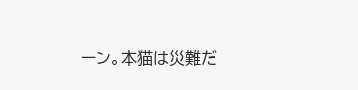ーン。本猫は災難だ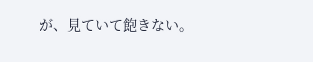が、見ていて飽きない。